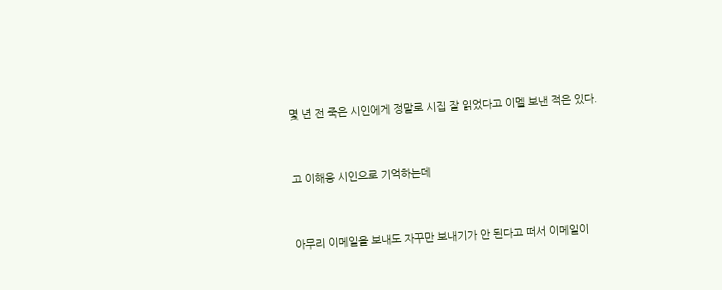몇 년 전 죽은 시인에게 정말로 시집 잘 읽었다고 이멜 보낸 적은 있다.


고 이해웅 시인으로 기억하는데


아무리 이메일을 보내도 자꾸만 보내기가 안 된다고 떠서 이메일이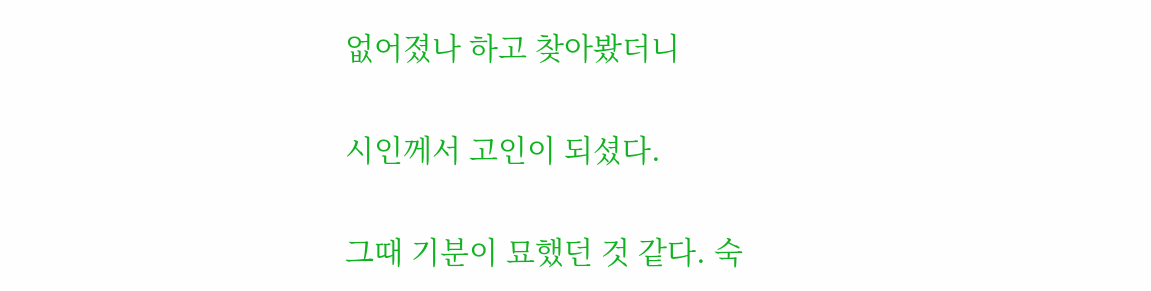없어졌나 하고 찾아봤더니


시인께서 고인이 되셨다.


그때 기분이 묘했던 것 같다. 숙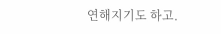연해지기도 하고.